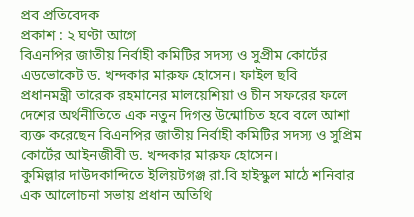প্রব প্রতিবেদক
প্রকাশ : ২ ঘণ্টা আগে
বিএনপির জাতীয় নির্বাহী কমিটির সদস্য ও সুপ্রীম কোর্টের এডভোকেট ড. খন্দকার মারুফ হোসেন। ফাইল ছবি
প্রধানমন্ত্রী তারেক রহমানের মালয়েশিয়া ও চীন সফরের ফলে দেশের অর্থনীতিতে এক নতুন দিগন্ত উন্মোচিত হবে বলে আশা ব্যক্ত করেছেন বিএনপির জাতীয় নির্বাহী কমিটির সদস্য ও সুপ্রিম কোর্টের আইনজীবী ড. খন্দকার মারুফ হোসেন।
কুমিল্লার দাউদকান্দিতে ইলিয়টগঞ্জ রা.বি হাইস্কুল মাঠে শনিবার এক আলোচনা সভায় প্রধান অতিথি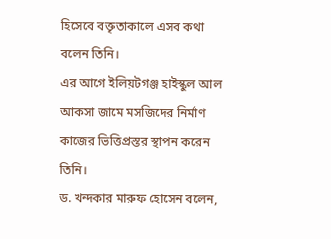হিসেবে বক্তৃতাকালে এসব কথা বলেন তিনি।
এর আগে ইলিয়টগঞ্জ হাইস্কুল আল আকসা জামে মসজিদের নির্মাণ কাজের ভিত্তিপ্রস্তর স্থাপন করেন তিনি।
ড. খন্দকার মারুফ হোসেন বলেন,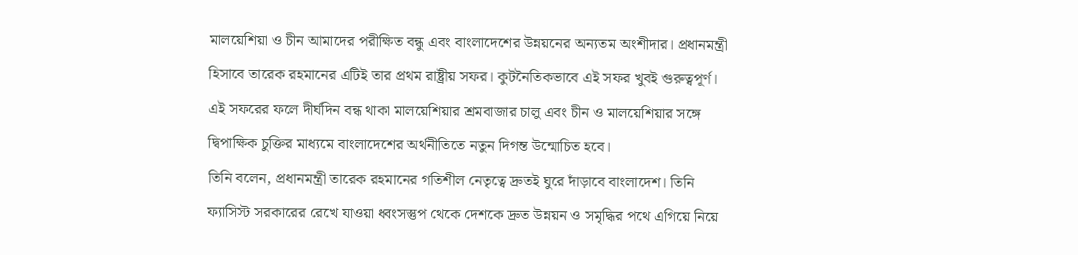মালয়েশিয়া ও চীন আমাদের পরীক্ষিত বন্ধু এবং বাংলাদেশের উন্নয়নের অন্যতম অংশীদার। প্রধানমন্ত্রী হিসাবে তারেক রহমানের এটিই তার প্রথম রাষ্ট্রীয় সফর। কুটনৈতিকভাবে এই সফর খুবই গুরুত্বপূর্ণ। এই সফরের ফলে দীর্ঘদিন বন্ধ থাকা মালয়েশিয়ার শ্রমবাজার চালু এবং চীন ও মালয়েশিয়ার সঙ্গে দ্বিপাক্ষিক চুক্তির মাধ্যমে বাংলাদেশের অর্থনীতিতে নতুন দিগন্ত উন্মোচিত হবে।
তিনি বলেন, প্রধানমন্ত্রী তারেক রহমানের গতিশীল নেতৃত্বে দ্রুতই ঘুরে দাঁড়াবে বাংলাদেশ। তিনি ফ্যাসিস্ট সরকারের রেখে যাওয়া ধ্বংসস্তুপ থেকে দেশকে দ্রুত উন্নয়ন ও সমৃদ্ধির পথে এগিয়ে নিয়ে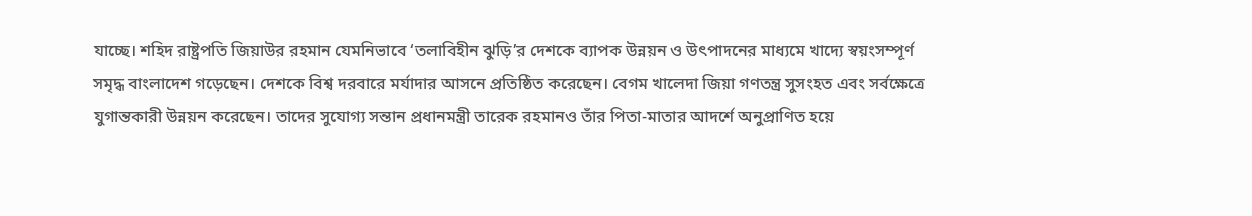যাচ্ছে। শহিদ রাষ্ট্রপতি জিয়াউর রহমান যেমনিভাবে ‘তলাবিহীন ঝুড়ি’র দেশকে ব্যাপক উন্নয়ন ও উৎপাদনের মাধ্যমে খাদ্যে স্বয়ংসম্পূর্ণ সমৃদ্ধ বাংলাদেশ গড়েছেন। দেশকে বিশ্ব দরবারে মর্যাদার আসনে প্রতিষ্ঠিত করেছেন। বেগম খালেদা জিয়া গণতন্ত্র সুসংহত এবং সর্বক্ষেত্রে যুগান্তকারী উন্নয়ন করেছেন। তাদের সুযোগ্য সন্তান প্রধানমন্ত্রী তারেক রহমানও তাঁর পিতা-মাতার আদর্শে অনুপ্রাণিত হয়ে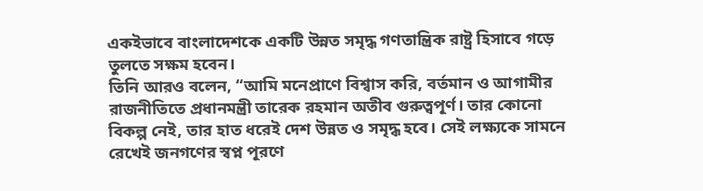একইভাবে বাংলাদেশকে একটি উন্নত সমৃদ্ধ গণতান্ত্রিক রাষ্ট্র হিসাবে গড়ে তুলতে সক্ষম হবেন।
তিনি আরও বলেন, “আমি মনেপ্রাণে বিশ্বাস করি, বর্তমান ও আগামীর রাজনীতিতে প্রধানমন্ত্রী তারেক রহমান অতীব গুরুত্বপূর্ণ। তার কোনো বিকল্প নেই, তার হাত ধরেই দেশ উন্নত ও সমৃদ্ধ হবে। সেই লক্ষ্যকে সামনে রেখেই জনগণের স্বপ্ন পূরণে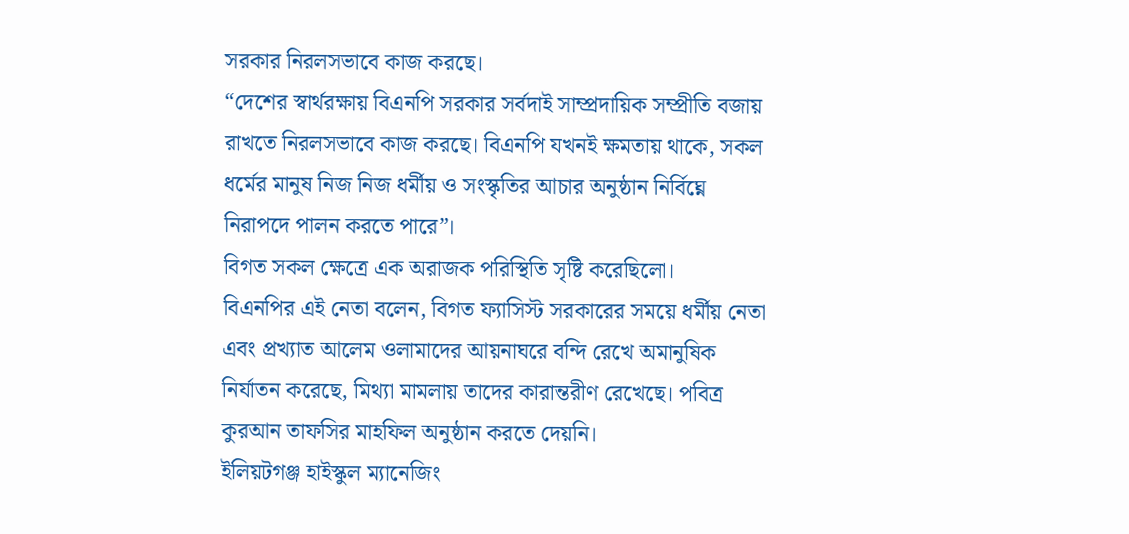সরকার নিরলসভাবে কাজ করছে।
“দেশের স্বার্থরক্ষায় বিএনপি সরকার সর্বদাই সাম্প্রদায়িক সম্প্রীতি বজায় রাখতে নিরলসভাবে কাজ করছে। বিএনপি যখনই ক্ষমতায় থাকে, সকল ধর্মের মানুষ নিজ নিজ ধর্মীয় ও সংস্কৃতির আচার অনুষ্ঠান নির্বিঘ্নে নিরাপদে পালন করতে পারে”।
বিগত সকল ক্ষেত্রে এক অরাজক পরিস্থিতি সৃষ্টি করেছিলো।
বিএনপির এই নেতা বলেন, বিগত ফ্যাসিস্ট সরকারের সময়ে ধর্মীয় নেতা এবং প্রখ্যাত আলেম ওলামাদের আয়নাঘরে বন্দি রেখে অমানুষিক নির্যাতন করেছে, মিথ্যা মামলায় তাদের কারান্তরীণ রেখেছে। পবিত্র কুরআন তাফসির মাহফিল অনুষ্ঠান করতে দেয়নি।
ইলিয়টগঞ্জ হাইস্কুল ম্যানেজিং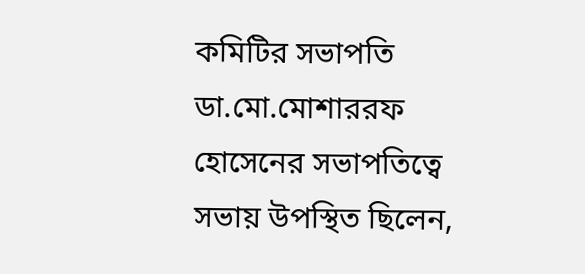কমিটির সভাপতি ডা.মো.মোশাররফ হোসেনের সভাপতিত্বে সভায় উপস্থিত ছিলেন,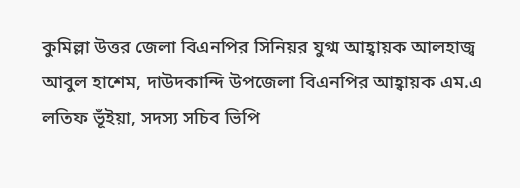কুমিল্লা উত্তর জেলা বিএনপির সিনিয়র যুগ্ম আহ্বায়ক আলহাজ্ব আবুল হাশেম, দাউদকান্দি উপজেলা বিএনপির আহ্বায়ক এম.এ লতিফ ভূঁইয়া, সদস্য সচিব ভিপি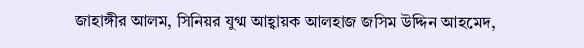জাহাঙ্গীর আলম, সিনিয়র যুগ্ম আহ্বায়ক আলহাজ জসিম উদ্দিন আহমেদ,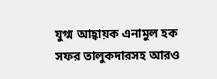যুগ্ম আহ্বায়ক এনামুল হক সফর তালুকদারসহ আরও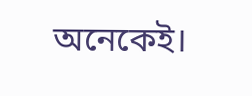অনেকেই।